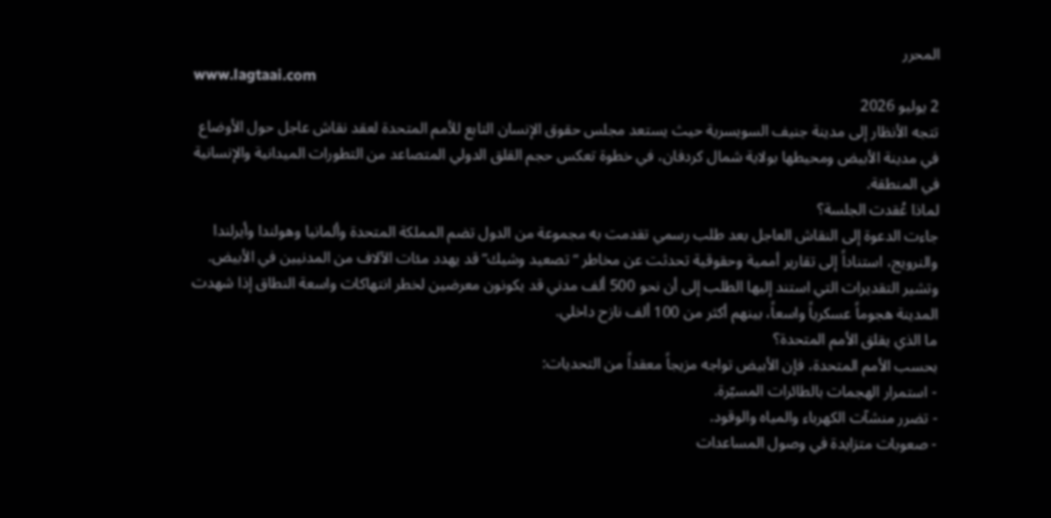المحرر
www.lagtaai.com
2 يوليو 2026
تتجه الأنظار إلى مدينة جنيف السويسرية حيث يستعد مجلس حقوق الإنسان التابع للأمم المتحدة لعقد نقاش عاجل حول الأوضاع في مدينة الأبيض ومحيطها بولاية شمال كردفان، في خطوة تعكس حجم القلق الدولي المتصاعد من التطورات الميدانية والإنسانية في المنطقة.
لماذا عُقدت الجلسة؟
جاءت الدعوة إلى النقاش العاجل بعد طلب رسمي تقدمت به مجموعة من الدول تضم المملكة المتحدة وألمانيا وهولندا وأيرلندا والنرويج، استناداً إلى تقارير أممية وحقوقية تحدثت عن مخاطر “تصعيد وشيك” قد يهدد مئات الآلاف من المدنيين في الأبيض.
وتشير التقديرات التي استند إليها الطلب إلى أن نحو 500 ألف مدني قد يكونون معرضين لخطر انتهاكات واسعة النطاق إذا شهدت المدينة هجوماً عسكرياً واسعاً، بينهم أكثر من 100 ألف نازح داخلي.
ما الذي يقلق الأمم المتحدة؟
بحسب الأمم المتحدة، فإن الأبيض تواجه مزيجاً معقداً من التحديات:
- استمرار الهجمات بالطائرات المسيّرة.
- تضرر منشآت الكهرباء والمياه والوقود.
- صعوبات متزايدة في وصول المساعدات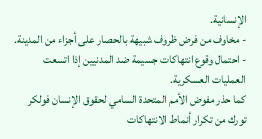الإنسانية.
- مخاوف من فرض ظروف شبيهة بالحصار على أجزاء من المدينة.
- احتمال وقوع انتهاكات جسيمة ضد المدنيين إذا اتسعت العمليات العسكرية.
كما حذر مفوض الأمم المتحدة السامي لحقوق الإنسان فولكر تورك من تكرار أنماط الانتهاكات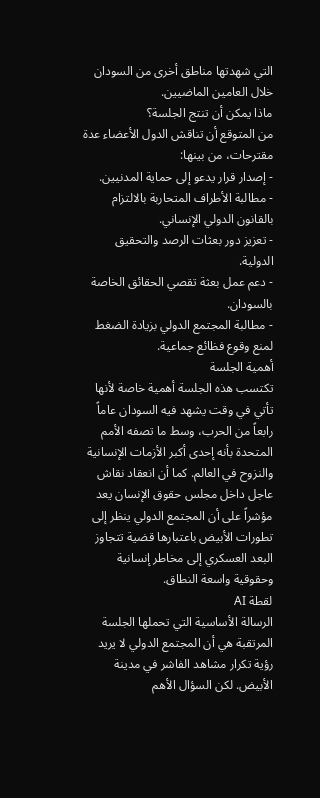التي شهدتها مناطق أخرى من السودان خلال العامين الماضيين.
ماذا يمكن أن تنتج الجلسة؟
من المتوقع أن تناقش الدول الأعضاء عدة مقترحات، من بينها:
- إصدار قرار يدعو إلى حماية المدنيين.
- مطالبة الأطراف المتحاربة بالالتزام بالقانون الدولي الإنساني.
- تعزيز دور بعثات الرصد والتحقيق الدولية.
- دعم عمل بعثة تقصي الحقائق الخاصة بالسودان.
- مطالبة المجتمع الدولي بزيادة الضغط لمنع وقوع فظائع جماعية.
أهمية الجلسة
تكتسب هذه الجلسة أهمية خاصة لأنها تأتي في وقت يشهد فيه السودان عاماً رابعاً من الحرب، وسط ما تصفه الأمم المتحدة بأنه إحدى أكبر الأزمات الإنسانية والنزوح في العالم. كما أن انعقاد نقاش عاجل داخل مجلس حقوق الإنسان يعد مؤشراً على أن المجتمع الدولي ينظر إلى تطورات الأبيض باعتبارها قضية تتجاوز البعد العسكري إلى مخاطر إنسانية وحقوقية واسعة النطاق.
لقطة AI
الرسالة الأساسية التي تحملها الجلسة المرتقبة هي أن المجتمع الدولي لا يريد رؤية تكرار مشاهد الفاشر في مدينة الأبيض. لكن السؤال الأهم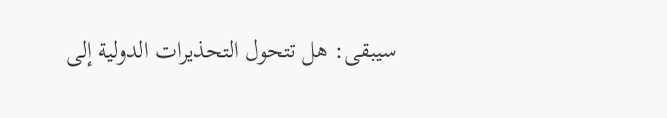سيبقى: هل تتحول التحذيرات الدولية إلى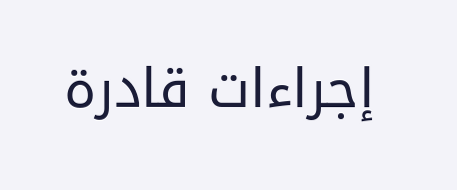إجراءات قادرة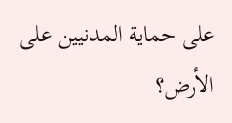على حماية المدنيين على الأرض؟